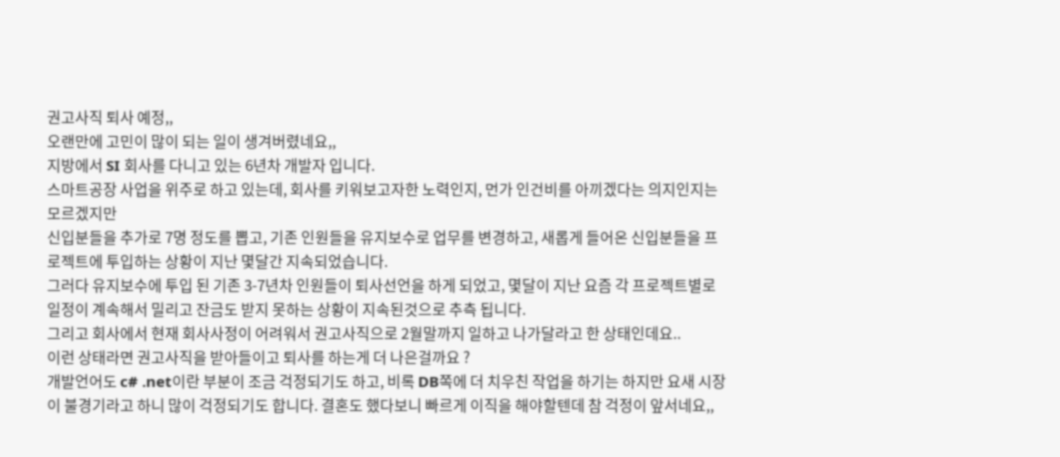권고사직 퇴사 예정,,
오랜만에 고민이 많이 되는 일이 생겨버렸네요,,
지방에서 SI 회사를 다니고 있는 6년차 개발자 입니다.
스마트공장 사업을 위주로 하고 있는데, 회사를 키워보고자한 노력인지, 먼가 인건비를 아끼겠다는 의지인지는 모르겠지만
신입분들을 추가로 7명 정도를 뽑고, 기존 인원들을 유지보수로 업무를 변경하고, 새롭게 들어온 신입분들을 프로젝트에 투입하는 상황이 지난 몇달간 지속되었습니다.
그러다 유지보수에 투입 된 기존 3-7년차 인원들이 퇴사선언을 하게 되었고, 몇달이 지난 요즘 각 프로젝트별로 일정이 계속해서 밀리고 잔금도 받지 못하는 상황이 지속된것으로 추측 됩니다.
그리고 회사에서 현재 회사사정이 어려워서 권고사직으로 2월말까지 일하고 나가달라고 한 상태인데요..
이런 상태라면 권고사직을 받아들이고 퇴사를 하는게 더 나은걸까요 ?
개발언어도 c# .net이란 부분이 조금 걱정되기도 하고, 비록 DB쪽에 더 치우친 작업을 하기는 하지만 요새 시장이 불경기라고 하니 많이 걱정되기도 합니다. 결혼도 했다보니 빠르게 이직을 해야할텐데 참 걱정이 앞서네요,,